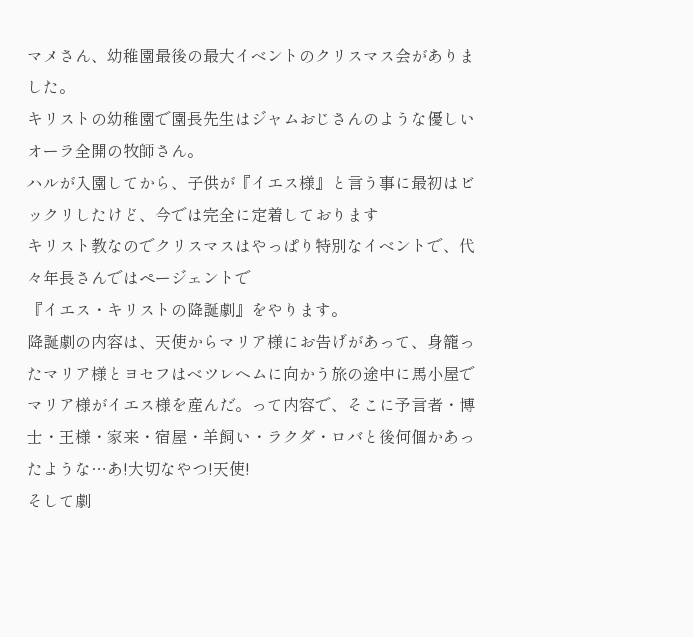マメさん、幼稚園最後の最大イベントのクリスマス会がありました。
キリストの幼稚園で園長先生はジャムおじさんのような優しいオーラ全開の牧師さん。
ハルが入園してから、子供が『イエス様』と言う事に最初はビックリしたけど、今では完全に定着しております
キリスト教なのでクリスマスはやっぱり特別なイベントで、代々年長さんではページェントで
『イエス・キリストの降誕劇』をやります。
降誕劇の内容は、天使からマリア様にお告げがあって、身籠ったマリア様とヨセフはベツレヘムに向かう旅の途中に馬小屋でマリア様がイエス様を産んだ。って内容で、そこに予言者・博士・王様・家来・宿屋・羊飼い・ラクダ・ロバと後何個かあったような…あ!大切なやつ!天使!
そして劇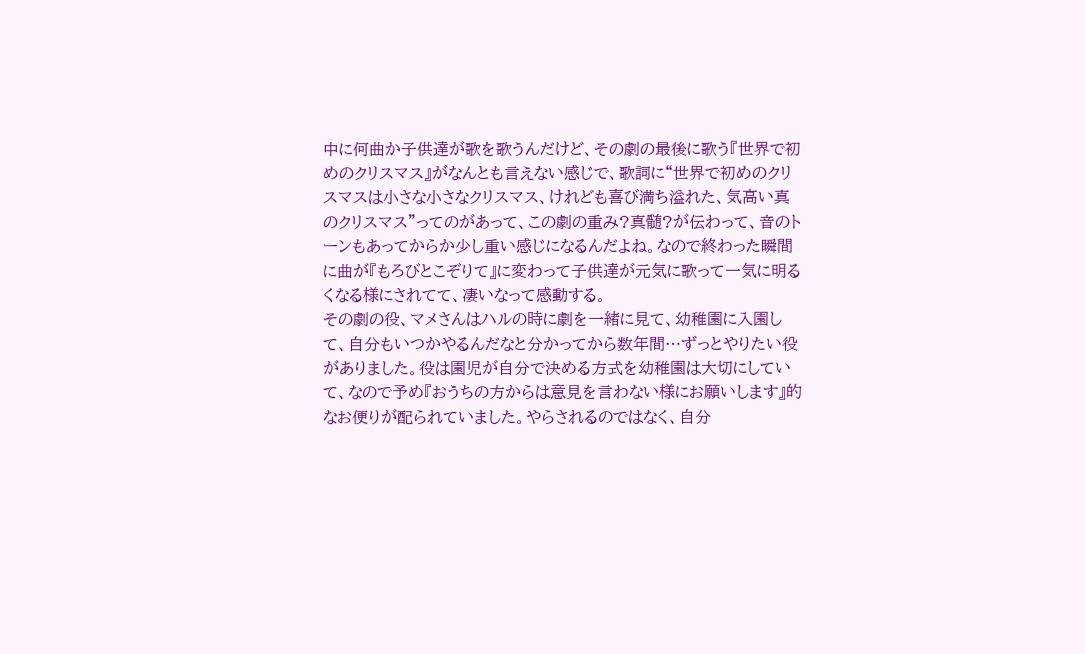中に何曲か子供達が歌を歌うんだけど、その劇の最後に歌う『世界で初めのクリスマス』がなんとも言えない感じで、歌詞に“世界で初めのクリスマスは小さな小さなクリスマス、けれども喜び満ち溢れた、気高い真のクリスマス”ってのがあって、この劇の重み?真髄?が伝わって、音のトーンもあってからか少し重い感じになるんだよね。なので終わった瞬間に曲が『もろびとこぞりて』に変わって子供達が元気に歌って一気に明るくなる様にされてて、凄いなって感動する。
その劇の役、マメさんはハルの時に劇を一緒に見て、幼稚園に入園して、自分もいつかやるんだなと分かってから数年間…ずっとやりたい役がありました。役は園児が自分で決める方式を幼稚園は大切にしていて、なので予め『おうちの方からは意見を言わない様にお願いします』的なお便りが配られていました。やらされるのではなく、自分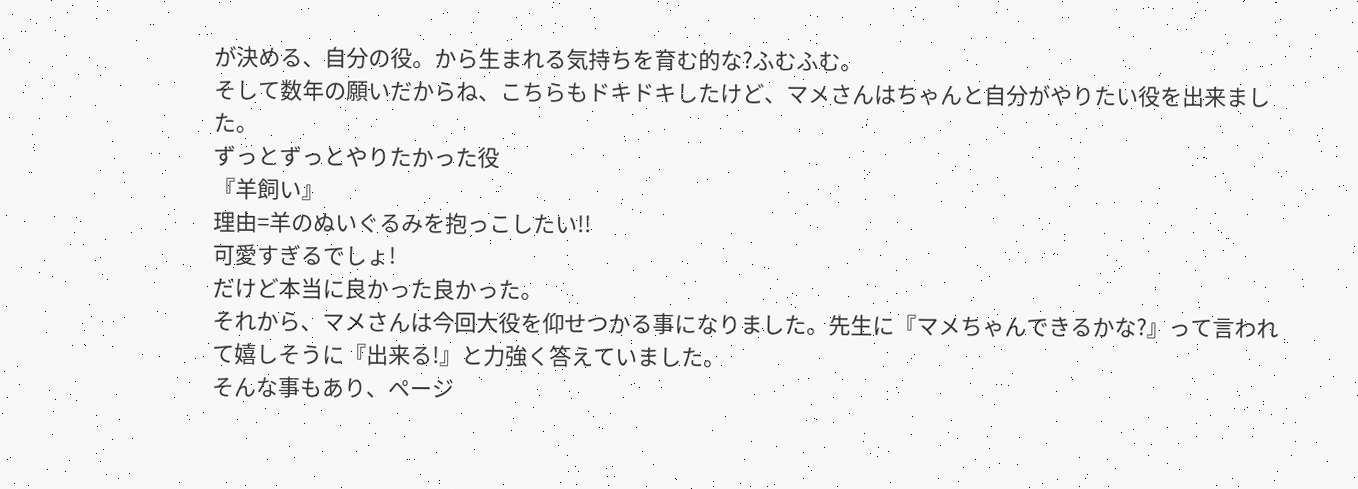が決める、自分の役。から生まれる気持ちを育む的な?ふむふむ。
そして数年の願いだからね、こちらもドキドキしたけど、マメさんはちゃんと自分がやりたい役を出来ました。
ずっとずっとやりたかった役
『羊飼い』
理由=羊のぬいぐるみを抱っこしたい!!
可愛すぎるでしょ!
だけど本当に良かった良かった。
それから、マメさんは今回大役を仰せつかる事になりました。先生に『マメちゃんできるかな?』って言われて嬉しそうに『出来る!』と力強く答えていました。
そんな事もあり、ページ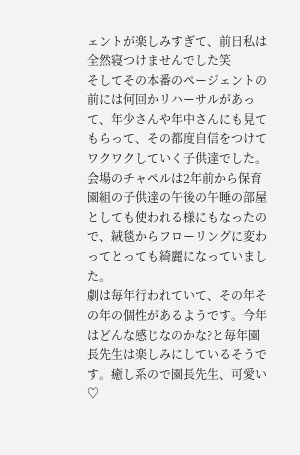ェントが楽しみすぎて、前日私は全然寝つけませんでした笑
そしてその本番のページェントの前には何回かリハーサルがあって、年少さんや年中さんにも見てもらって、その都度自信をつけてワクワクしていく子供達でした。
会場のチャペルは2年前から保育園組の子供達の午後の午睡の部屋としても使われる様にもなったので、絨毯からフローリングに変わってとっても綺麗になっていました。
劇は毎年行われていて、その年その年の個性があるようです。今年はどんな感じなのかな?と毎年園長先生は楽しみにしているそうです。癒し系ので園長先生、可愛い♡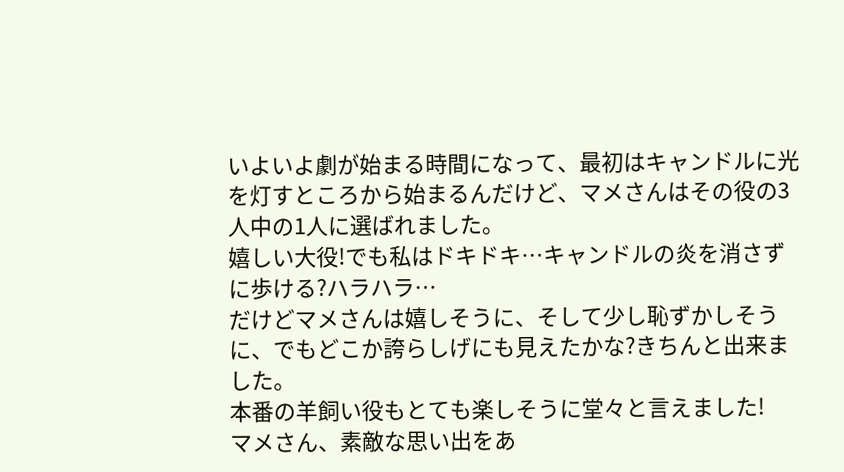いよいよ劇が始まる時間になって、最初はキャンドルに光を灯すところから始まるんだけど、マメさんはその役の3人中の1人に選ばれました。
嬉しい大役!でも私はドキドキ…キャンドルの炎を消さずに歩ける?ハラハラ…
だけどマメさんは嬉しそうに、そして少し恥ずかしそうに、でもどこか誇らしげにも見えたかな?きちんと出来ました。
本番の羊飼い役もとても楽しそうに堂々と言えました!
マメさん、素敵な思い出をあ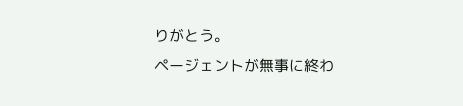りがとう。
ページェントが無事に終わ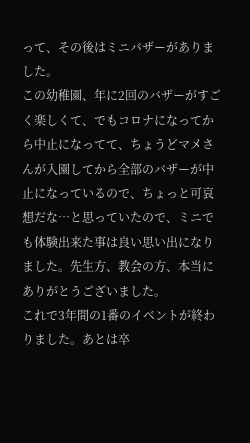って、その後はミニバザーがありました。
この幼稚園、年に2回のバザーがすごく楽しくて、でもコロナになってから中止になってて、ちょうどマメさんが入園してから全部のバザーが中止になっているので、ちょっと可哀想だな…と思っていたので、ミニでも体験出来た事は良い思い出になりました。先生方、教会の方、本当にありがとうございました。
これで3年間の1番のイベントが終わりました。あとは卒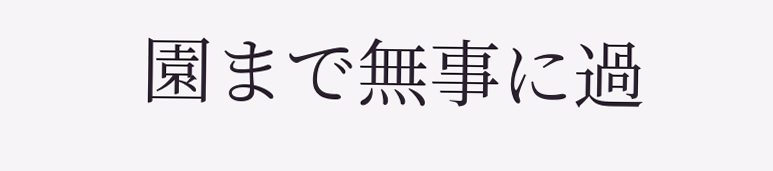園まで無事に過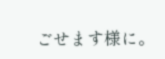ごせます様に。